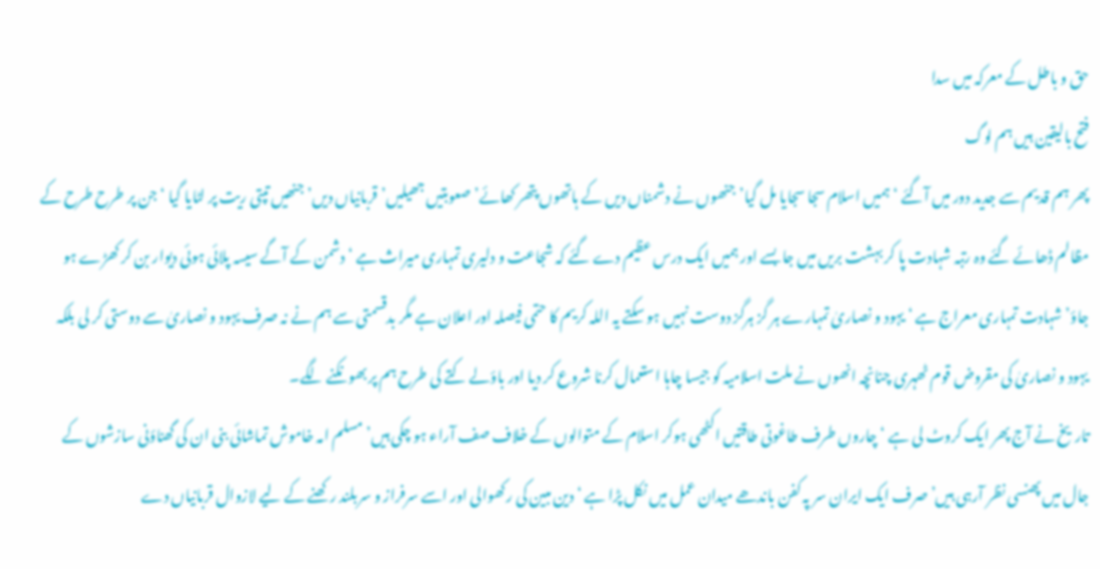حق و باطل کے معرکہ میں سدا
فتح بالیقین ہیں ہم لوگ
پھر ہم قدیم سے جدید دور میں آگئے ‘ ہمیں اسلام سجا سجایا مل گیا’ جنھوں نے دشمناں دیں کے ہاتھوں پتھر کھائے’ صعوبتیں جھیلیں’ قربانیاں دیں’ جنھیں تپتی ریت پر لٹایا گیا ‘ جن پر طرح طرح کے مظالم ڈھائے گئے وہ رتبہ شہادت پا کر بہشت بریں میں جا بسے اور ہمیں ایک درس عظیم دے گئے کہ شجاعت و دلیری تمہاری میراث ہے ‘ دشمن کے آگے سیسہ پلائی ہوئی دیوار بن کر کھڑے ہو جاؤ’ شہادت تمہاری معراج ہے ‘ یہود و نصاریٰ تمہارے ہر گز ہرگز دوست نہیں ہو سکتے یہ اللہ کریم کا حتمی فیصلہ اور اعلان ہے مگر بدقسمتی سے ہم نے نہ صرف یہود و نصاریٰ سے دوستی کر لی بلکہ یہود و نصاریٰ کی مقروض قوم ٹھہری چنانچہ انھوں نے ملت اسلامیہ کو جیسا چاہا استعمال کرنا شروع کر دیا اور باؤلے کتے کی طرح ہم پر بھونکنے لگے۔
تاریخ نے آج پھر ایک کروٹ لی ہے ‘ چاروں طرف طاغوتی طاقتیں اکٹھی ہوکر اسلام کے متوالوں کے خلاف صف آراء ہو چکی ہیں’ مسلم امہ خاموش تماشائی بنی ان کی گھناؤنی سازشوں کے جال میں پھنسی نظر آرہی ہیں’ صرف ایک ایران سر پہ کفن باندھے میدان عمل میں نکل پڑا ہے ‘ دین مبین کی رکھوالی اور اسے سرفراز و سربلند رکھنے کے لیے لازوال قربانیاں دے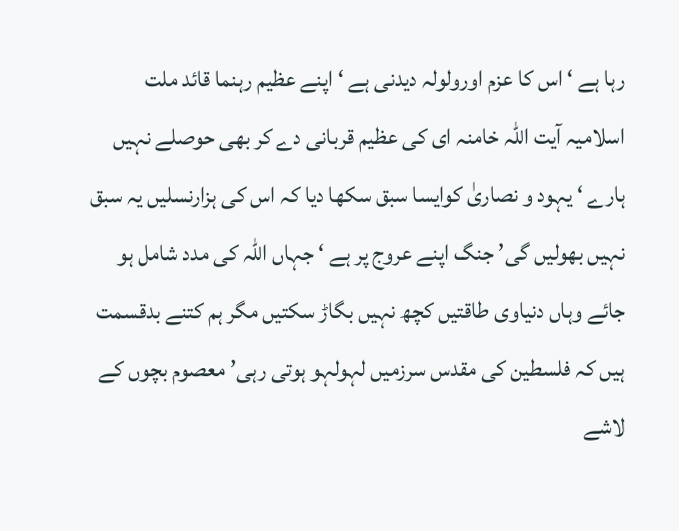رہا ہے ‘ اس کا عزم اورولولہ دیدنی ہے ‘ اپنے عظیم رہنما قائد ملت اسلامیہ آیت اللہ خامنہ ای کی عظیم قربانی دے کر بھی حوصلے نہیں ہارے ‘ یہود و نصاریٰ کوایسا سبق سکھا دیا کہ اس کی ہزارنسلیں یہ سبق نہیں بھولیں گی’ جنگ اپنے عروج پر ہے ‘ جہاں اللہ کی مدد شامل ہو جائے وہاں دنیاوی طاقتیں کچھ نہیں بگاڑ سکتیں مگر ہم کتنے بدقسمت ہیں کہ فلسطین کی مقدس سرزمیں لہولہو ہوتی رہی’ معصوم بچوں کے لاشے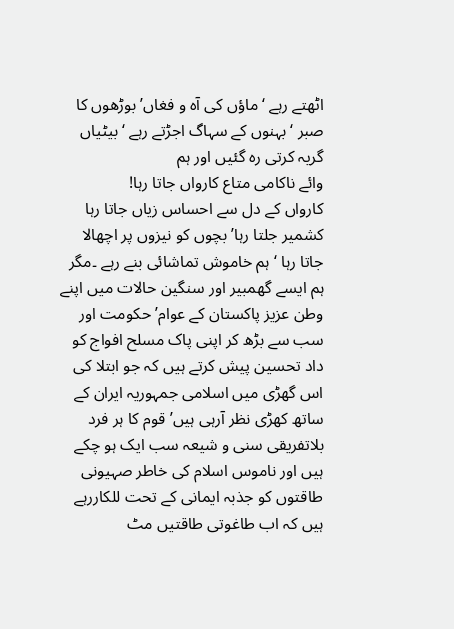اٹھتے رہے ‘ ماؤں کی آہ و فغاں’ بوڑھوں کا صبر ‘ بہنوں کے سہاگ اجڑتے رہے ‘ بیٹیاں گریہ کرتی رہ گئیں اور ہم
وائے ناکامی متاع کارواں جاتا رہا!
کارواں کے دل سے احساس زیاں جاتا رہا
کشمیر جلتا رہا’ بچوں کو نیزوں پر اچھالا جاتا رہا ‘ ہم خاموش تماشائی بنے رہے ۔مگر ہم ایسے گھمبیر اور سنگین حالات میں اپنے وطن عزیز پاکستان کے عوام’ حکومت اور سب سے بڑھ کر اپنی پاک مسلح افواج کو داد تحسین پیش کرتے ہیں کہ جو ابتلا کی اس گھڑی میں اسلامی جمہوریہ ایران کے ساتھ کھڑی نظر آرہی ہیں’ قوم کا ہر فرد بلاتفریقی سنی و شیعہ سب ایک ہو چکے ہیں اور ناموس اسلام کی خاطر صہیونی طاقتوں کو جذبہ ایمانی کے تحت للکاررہے ہیں کہ اب طاغوتی طاقتیں مٹ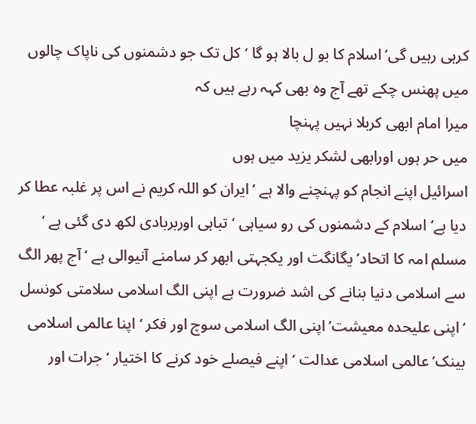کرہی رہیں گی’ اسلام کا بو ل بالا ہو گا ‘ کل تک جو دشمنوں کی ناپاک چالوں میں پھنس چکے تھے آج وہ بھی کہہ رہے ہیں کہ
میرا امام ابھی کربلا نہیں پہنچا
میں حر ہوں اورابھی لشکر یزید میں ہوں
اسرائیل اپنے انجام کو پہنچنے والا ہے ‘ ایران کو اللہ کریم نے اس پر غلبہ عطا کر دیا ہے’ اسلام کے دشمنوں کی رو سیاہی ‘ تباہی اوربربادی لکھ دی گئی ہے ‘ مسلم امہ کا اتحاد’ یگانگت اور یکجہتی ابھر کر سامنے آنیوالی ہے ‘ آج پھر الگ سے اسلامی دنیا بنانے کی اشد ضرورت ہے اپنی الگ اسلامی سلامتی کونسل ‘ اپنی علیحدہ معیشت’ اپنی الگ اسلامی سوچ اور فکر ‘ اپنا عالمی اسلامی بینک’ عالمی اسلامی عدالت ‘ اپنے فیصلے خود کرنے کا اختیار ‘ جرات اور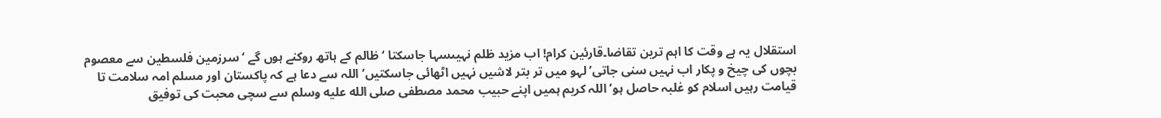استقلال یہ ہے وقت کا اہم ترین تقاضا۔قارئین کرام! اب مزید ظلم نہیںسہا جاسکتا ‘ ظالم کے ہاتھ روکنے ہوں گے ‘ سرزمین فلسطین سے معصوم بچوں کی چیخ و پکار اب نہیں سنی جاتی’ لہو میں تر بتر لاشیں نہیں اٹھائی جاسکتیں’ اللہ سے دعا ہے کہ پاکستان اور مسلم امہ سلامت تا قیامت رہیں اسلام کو غلبہ حاصل ہو’ اللہ کریم ہمیں اپنے حبیب محمد مصطفی صلى الله عليه وسلم سے سچی محبت کی توفیق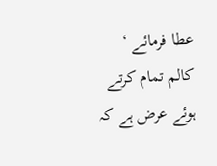عطا فرمائے ‘ کالم تمام کرتے ہوئے عرض ہے کہ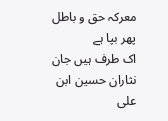معرکہ حق و باطل پھر بپا ہے
اک طرف ہیں جان نثاران حسین ابن علی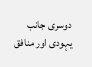دوسری جانب یہودی اور منافق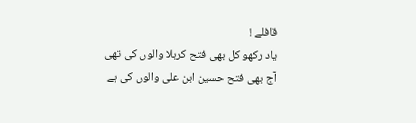قافلے !
یاد رکھو کل بھی فتح کربلا والوں کی تھی
آج بھی فتح حسین ابن علی والوں کی ہے